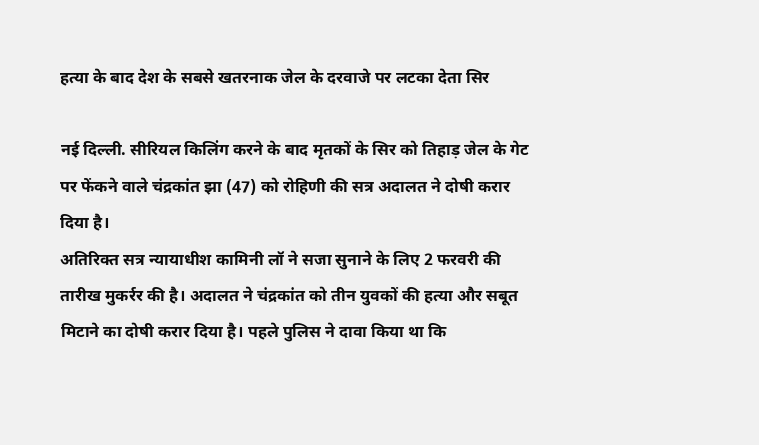हत्या के बाद देश के सबसे खतरनाक जेल के दरवाजे पर लटका देता सिर

नई दिल्ली. सीरियल किलिंग करने के बाद मृतकों के सिर को तिहाड़ जेल के गेट पर फेंकने वाले चंद्रकांत झा (47) को रोहिणी की सत्र अदालत ने दोषी करार दिया है।
अतिरिक्त सत्र न्यायाधीश कामिनी लॉ ने सजा सुनाने के लिए 2 फरवरी की तारीख मुकर्रर की है। अदालत ने चंद्रकांत को तीन युवकों की हत्या और सबूत मिटाने का दोषी करार दिया है। पहले पुलिस ने दावा किया था कि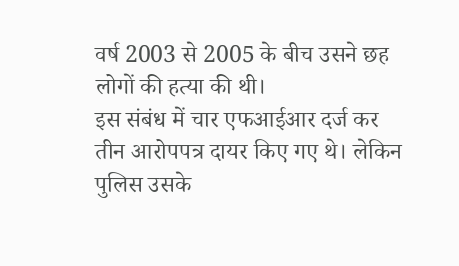वर्ष 2003 से 2005 के बीच उसने छह लोगों की हत्या की थी।
इस संबंध में चार एफआईआर दर्ज कर तीन आरोपपत्र दायर किए गए थे। लेकिन पुलिस उसके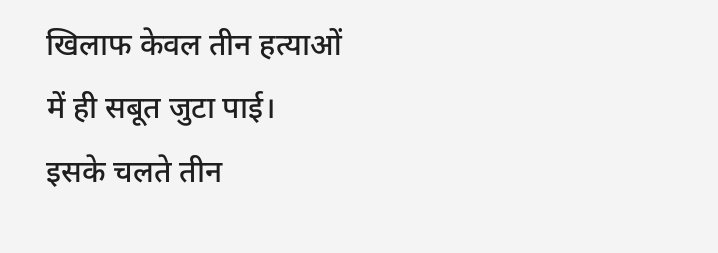खिलाफ केवल तीन हत्याओं में ही सबूत जुटा पाई।
इसके चलते तीन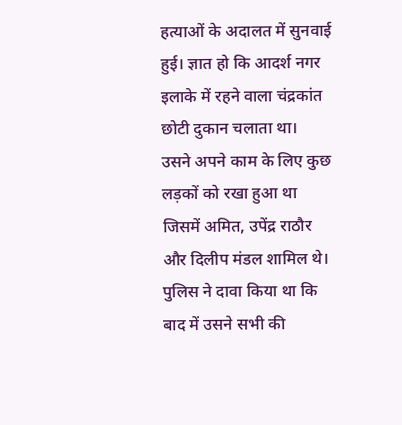हत्याओं के अदालत में सुनवाई हुई। ज्ञात हो कि आदर्श नगर इलाके में रहने वाला चंद्रकांत छोटी दुकान चलाता था।
उसने अपने काम के लिए कुछ लड़कों को रखा हुआ था जिसमें अमित, उपेंद्र राठौर और दिलीप मंडल शामिल थे। पुलिस ने दावा किया था कि बाद में उसने सभी की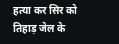हत्या कर सिर को तिहाड़ जेल के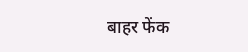बाहर फेंक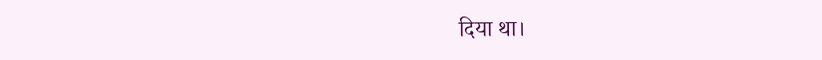दिया था।